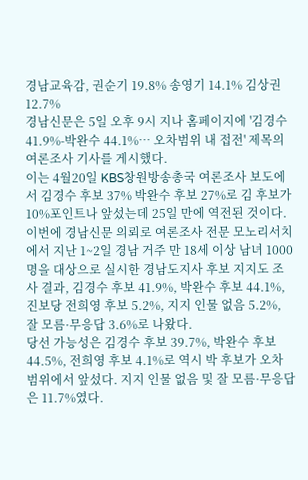경남교육감, 권순기 19.8% 송영기 14.1% 김상권 12.7%
경남신문은 5일 오후 9시 지나 홈페이지에 '김경수 41.9%-박완수 44.1%… 오차범위 내 접전' 제목의 여론조사 기사를 게시했다.
이는 4월20일 KBS창원방송총국 여론조사 보도에서 김경수 후보 37% 박완수 후보 27%로 김 후보가 10%포인트나 앞섰는데 25일 만에 역전된 것이다.
이번에 경남신문 의뢰로 여론조사 전문 모노리서치에서 지난 1~2일 경남 거주 만 18세 이상 남녀 1000명을 대상으로 실시한 경남도지사 후보 지지도 조사 결과, 김경수 후보 41.9%, 박완수 후보 44.1%, 진보당 전희영 후보 5.2%, 지지 인물 없음 5.2%, 잘 모름·무응답 3.6%로 나왔다.
당선 가능성은 김경수 후보 39.7%, 박완수 후보 44.5%, 전희영 후보 4.1%로 역시 박 후보가 오차 범위에서 앞섰다. 지지 인물 없음 및 잘 모름·무응답은 11.7%였다.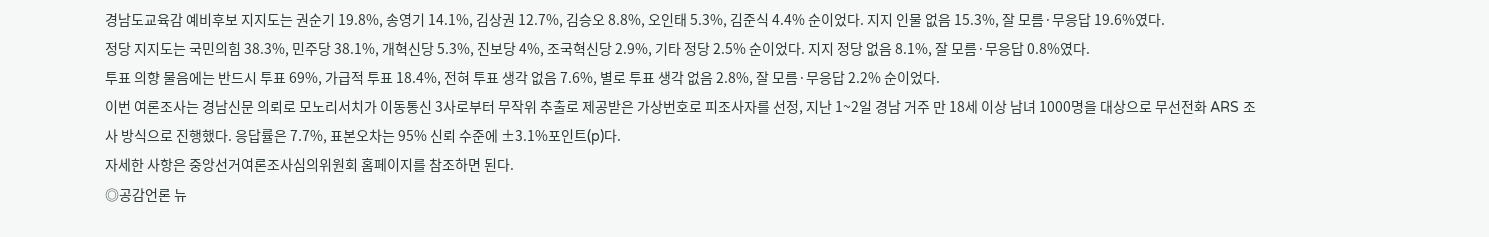경남도교육감 예비후보 지지도는 권순기 19.8%, 송영기 14.1%, 김상권 12.7%, 김승오 8.8%, 오인태 5.3%, 김준식 4.4% 순이었다. 지지 인물 없음 15.3%, 잘 모름·무응답 19.6%였다.
정당 지지도는 국민의힘 38.3%, 민주당 38.1%, 개혁신당 5.3%, 진보당 4%, 조국혁신당 2.9%, 기타 정당 2.5% 순이었다. 지지 정당 없음 8.1%, 잘 모름·무응답 0.8%였다.
투표 의향 물음에는 반드시 투표 69%, 가급적 투표 18.4%, 전혀 투표 생각 없음 7.6%, 별로 투표 생각 없음 2.8%, 잘 모름·무응답 2.2% 순이었다.
이번 여론조사는 경남신문 의뢰로 모노리서치가 이동통신 3사로부터 무작위 추출로 제공받은 가상번호로 피조사자를 선정, 지난 1~2일 경남 거주 만 18세 이상 남녀 1000명을 대상으로 무선전화 ARS 조사 방식으로 진행했다. 응답률은 7.7%, 표본오차는 95% 신뢰 수준에 ±3.1%포인트(p)다.
자세한 사항은 중앙선거여론조사심의위원회 홈페이지를 참조하면 된다.
◎공감언론 뉴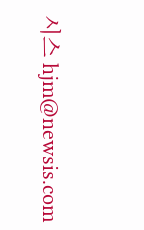시스 hjm@newsis.com